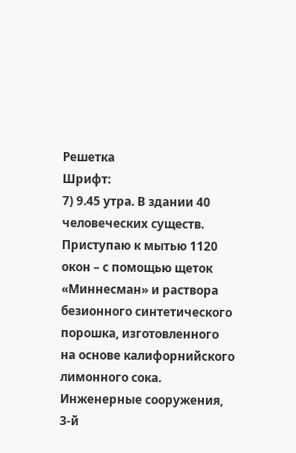Решетка
Шрифт:
7) 9.45 утра. В здании 40 человеческих существ. Приступаю к мытью 1120 окон – с помощью щеток «Миннесман» и раствора безионного синтетического порошка, изготовленного на основе калифорнийского лимонного сока. Инженерные сооружения, 3-й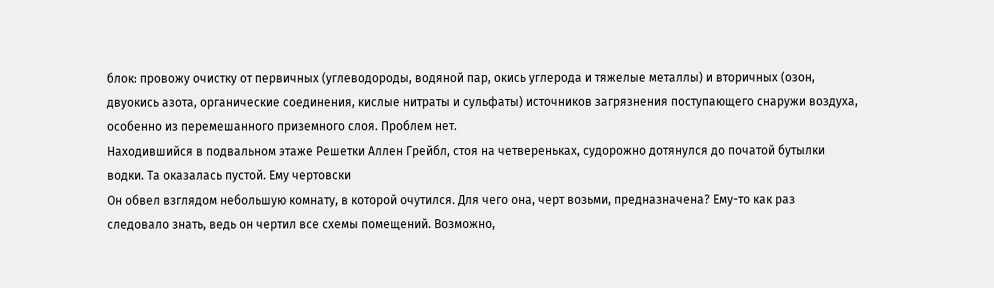блок: провожу очистку от первичных (углеводороды, водяной пар, окись углерода и тяжелые металлы) и вторичных (озон, двуокись азота, органические соединения, кислые нитраты и сульфаты) источников загрязнения поступающего снаружи воздуха, особенно из перемешанного приземного слоя. Проблем нет.
Находившийся в подвальном этаже Решетки Аллен Грейбл, стоя на четвереньках, судорожно дотянулся до початой бутылки водки. Та оказалась пустой. Ему чертовски
Он обвел взглядом небольшую комнату, в которой очутился. Для чего она, черт возьми, предназначена? Ему-то как раз следовало знать, ведь он чертил все схемы помещений. Возможно,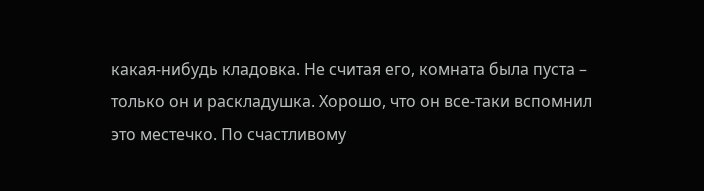какая-нибудь кладовка. Не считая его, комната была пуста – только он и раскладушка. Хорошо, что он все-таки вспомнил это местечко. По счастливому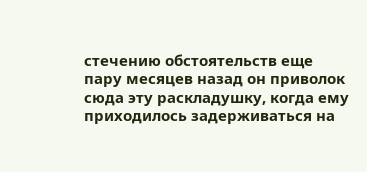стечению обстоятельств еще пару месяцев назад он приволок сюда эту раскладушку, когда ему приходилось задерживаться на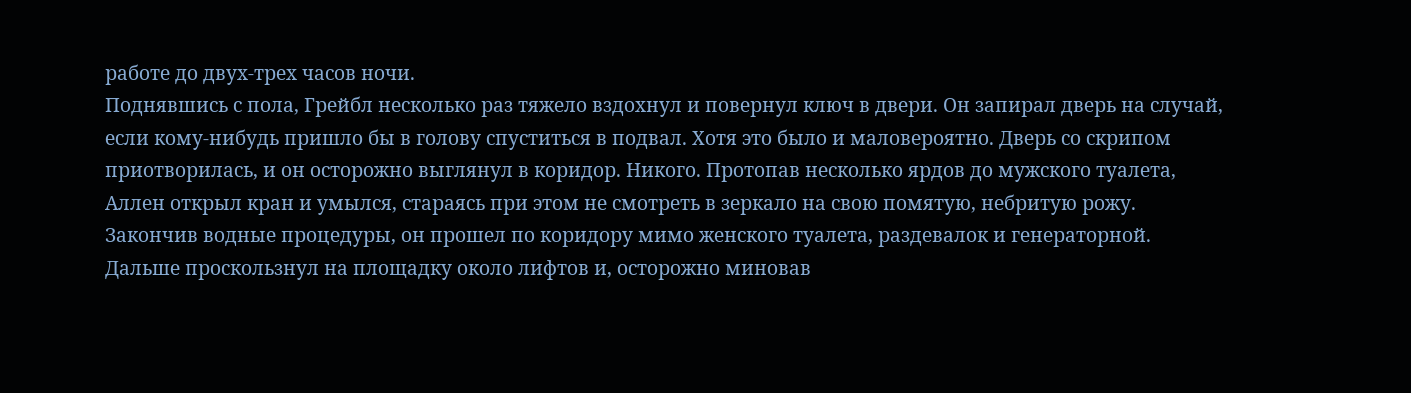работе до двух-трех часов ночи.
Поднявшись с пола, Грейбл несколько раз тяжело вздохнул и повернул ключ в двери. Он запирал дверь на случай, если кому-нибудь пришло бы в голову спуститься в подвал. Хотя это было и маловероятно. Дверь со скрипом приотворилась, и он осторожно выглянул в коридор. Никого. Протопав несколько ярдов до мужского туалета, Аллен открыл кран и умылся, стараясь при этом не смотреть в зеркало на свою помятую, небритую рожу. Закончив водные процедуры, он прошел по коридору мимо женского туалета, раздевалок и генераторной. Дальше проскользнул на площадку около лифтов и, осторожно миновав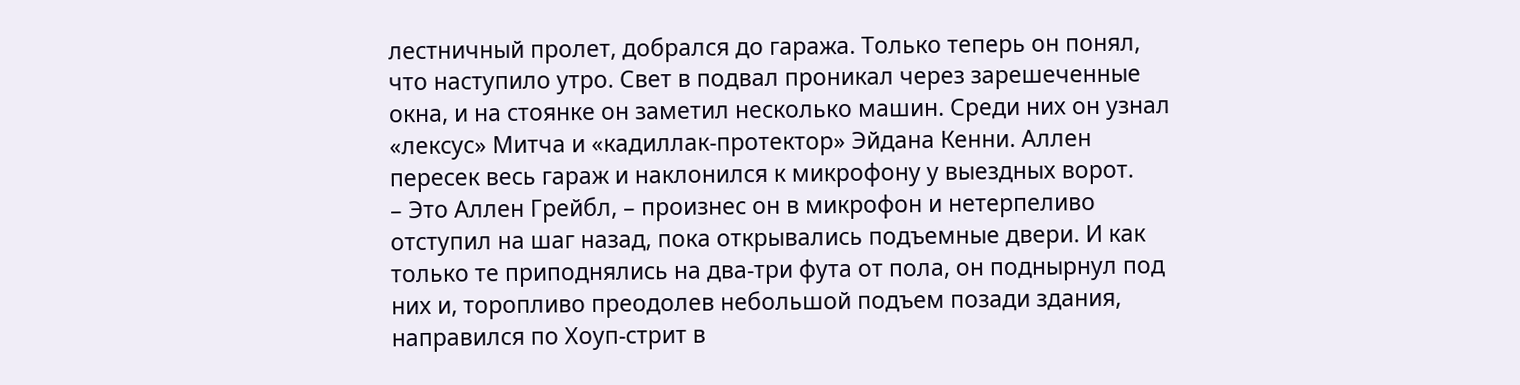лестничный пролет, добрался до гаража. Только теперь он понял, что наступило утро. Свет в подвал проникал через зарешеченные окна, и на стоянке он заметил несколько машин. Среди них он узнал «лексус» Митча и «кадиллак-протектор» Эйдана Кенни. Аллен пересек весь гараж и наклонился к микрофону у выездных ворот.
– Это Аллен Грейбл, – произнес он в микрофон и нетерпеливо отступил на шаг назад, пока открывались подъемные двери. И как только те приподнялись на два-три фута от пола, он поднырнул под них и, торопливо преодолев небольшой подъем позади здания, направился по Хоуп-стрит в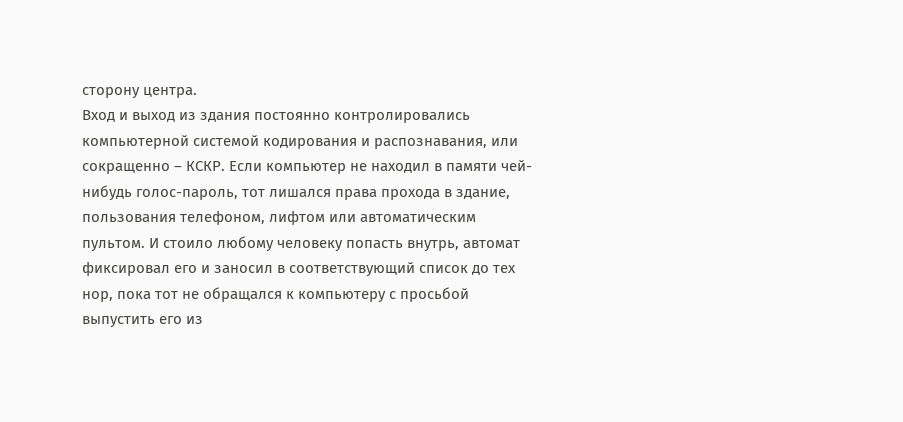сторону центра.
Вход и выход из здания постоянно контролировались компьютерной системой кодирования и распознавания, или сокращенно – КСКР. Если компьютер не находил в памяти чей-нибудь голос-пароль, тот лишался права прохода в здание, пользования телефоном, лифтом или автоматическим пультом. И стоило любому человеку попасть внутрь, автомат фиксировал его и заносил в соответствующий список до тех нор, пока тот не обращался к компьютеру с просьбой выпустить его из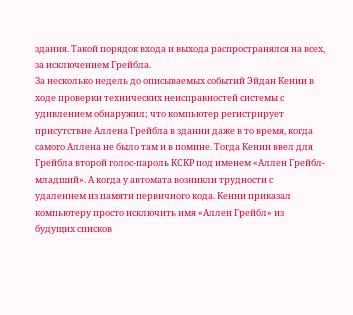здания. Такой порядок входа и выхода распространялся на всех, за исключением Грейбла.
За несколько недель до описываемых событий Эйдан Кении в ходе проверки технических неисправностей системы с удивлением обнаружил; что компьютер регистрирует присутствие Аллена Грейбла в здании даже в то время, когда самого Аллена не было там и в помине. Тогда Кении ввел для Грейбла второй голос-пароль КСКР под именем «Аллен Грейбл-младший». А когда у автомата возникли трудности с удалением из памяти первичного кода. Кенни приказал компьютеру просто исключить имя «Аллен Грейбл» из будущих списков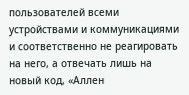пользователей всеми устройствами и коммуникациями и соответственно не реагировать на него, а отвечать лишь на новый код, «Аллен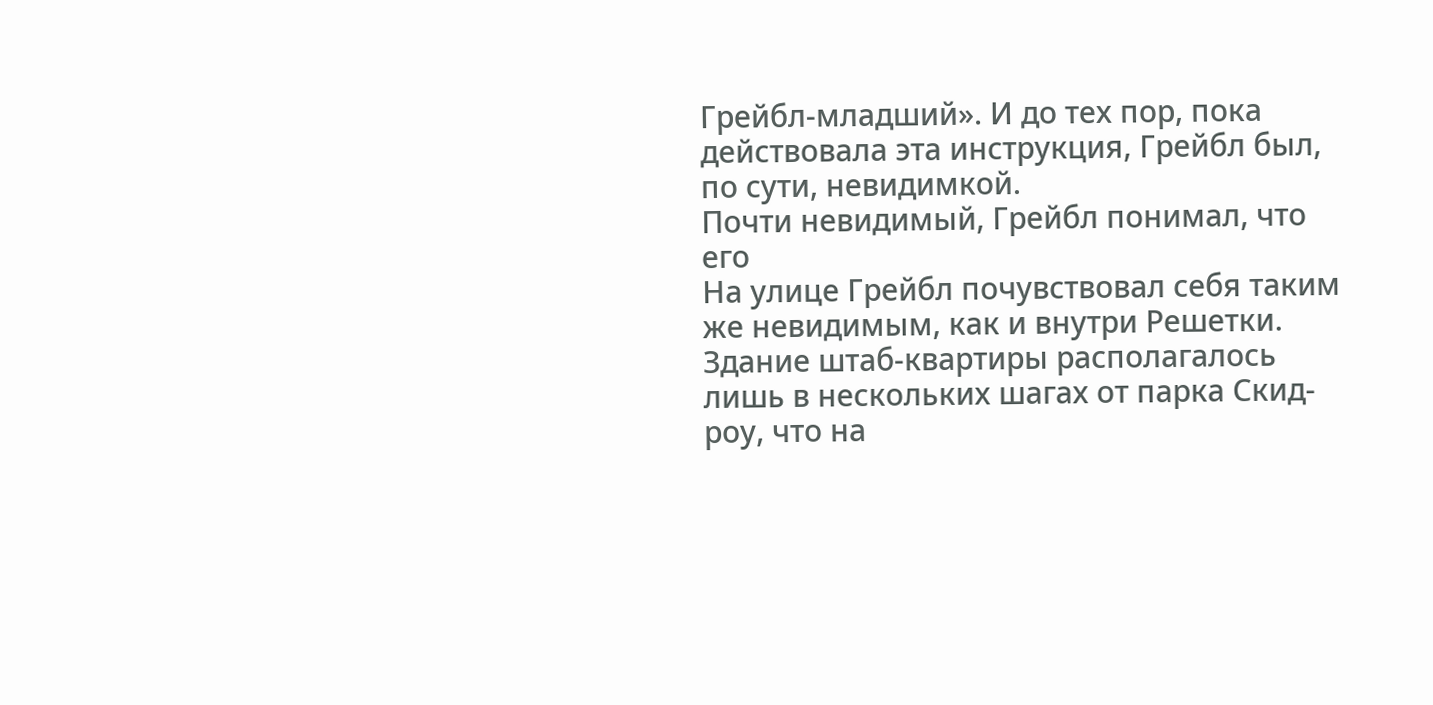Грейбл-младший». И до тех пор, пока действовала эта инструкция, Грейбл был, по сути, невидимкой.
Почти невидимый, Грейбл понимал, что его
На улице Грейбл почувствовал себя таким же невидимым, как и внутри Решетки. Здание штаб-квартиры располагалось лишь в нескольких шагах от парка Скид-роу, что на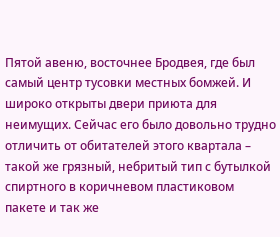Пятой авеню, восточнее Бродвея, где был самый центр тусовки местных бомжей. И широко открыты двери приюта для неимущих. Сейчас его было довольно трудно отличить от обитателей этого квартала – такой же грязный, небритый тип с бутылкой спиртного в коричневом пластиковом пакете и так же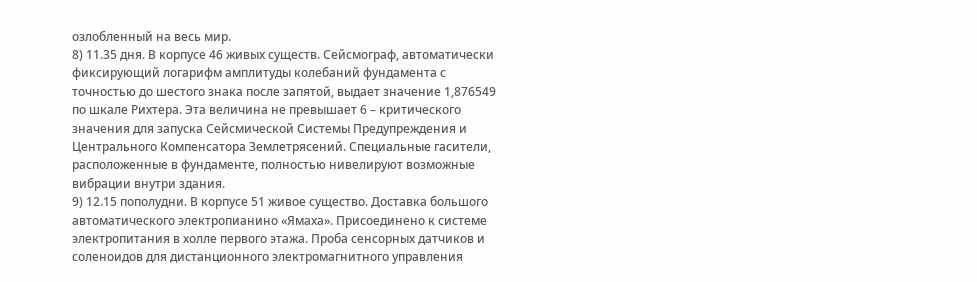озлобленный на весь мир.
8) 11.35 дня. В корпусе 46 живых существ. Сейсмограф, автоматически фиксирующий логарифм амплитуды колебаний фундамента с точностью до шестого знака после запятой, выдает значение 1,876549 по шкале Рихтера. Эта величина не превышает 6 – критического значения для запуска Сейсмической Системы Предупреждения и Центрального Компенсатора Землетрясений. Специальные гасители, расположенные в фундаменте, полностью нивелируют возможные вибрации внутри здания.
9) 12.15 пополудни. В корпусе 51 живое существо. Доставка большого автоматического электропианино «Ямаха». Присоединено к системе электропитания в холле первого этажа. Проба сенсорных датчиков и соленоидов для дистанционного электромагнитного управления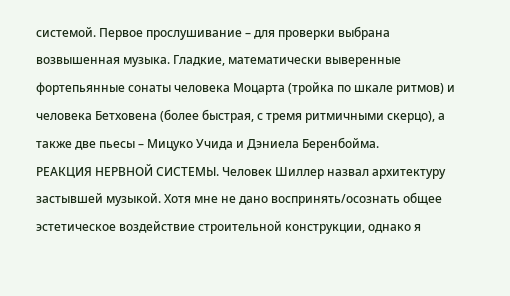системой. Первое прослушивание – для проверки выбрана возвышенная музыка. Гладкие, математически выверенные фортепьянные сонаты человека Моцарта (тройка по шкале ритмов) и человека Бетховена (более быстрая, с тремя ритмичными скерцо), а также две пьесы – Мицуко Учида и Дэниела Беренбойма.
РЕАКЦИЯ НЕРВНОЙ СИСТЕМЫ. Человек Шиллер назвал архитектуру застывшей музыкой. Хотя мне не дано воспринять/осознать общее эстетическое воздействие строительной конструкции, однако я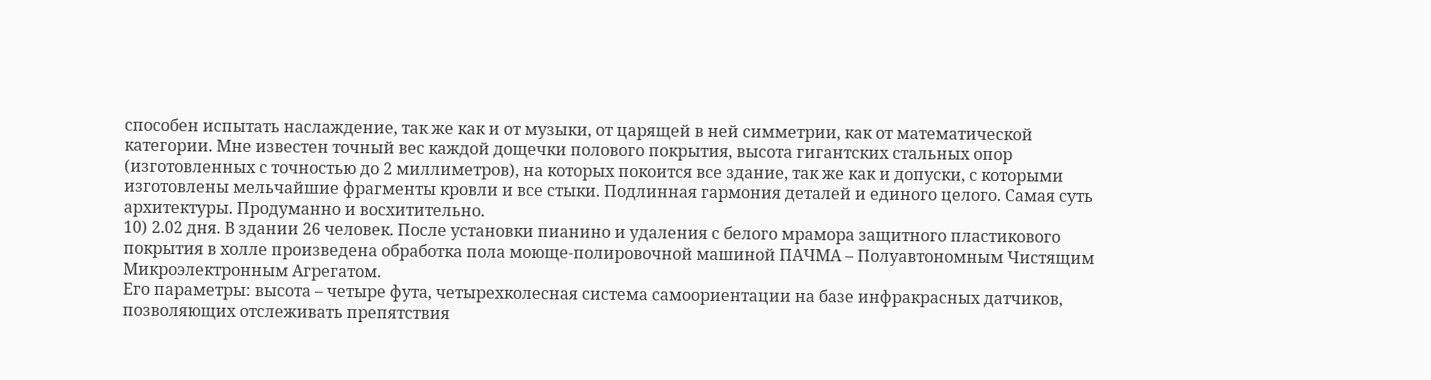способен испытать наслаждение, так же как и от музыки, от царящей в ней симметрии, как от математической категории. Мне известен точный вес каждой дощечки полового покрытия, высота гигантских стальных опор (изготовленных с точностью до 2 миллиметров), на которых покоится все здание, так же как и допуски, с которыми изготовлены мельчайшие фрагменты кровли и все стыки. Подлинная гармония деталей и единого целого. Самая суть архитектуры. Продуманно и восхитительно.
10) 2.02 дня. В здании 26 человек. После установки пианино и удаления с белого мрамора защитного пластикового покрытия в холле произведена обработка пола моюще-полировочной машиной ПАЧМА – Полуавтономным Чистящим Микроэлектронным Агрегатом.
Его параметры: высота – четыре фута, четырехколесная система самоориентации на базе инфракрасных датчиков, позволяющих отслеживать препятствия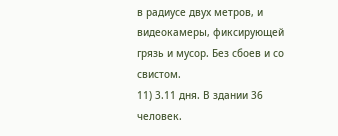в радиусе двух метров, и видеокамеры, фиксирующей грязь и мусор. Без сбоев и со свистом.
11) 3.11 дня. В здании 36 человек.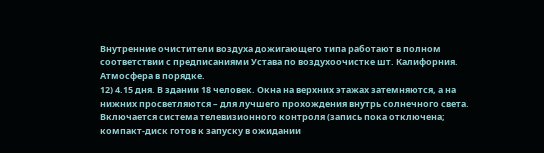Внутренние очистители воздуха дожигающего типа работают в полном соответствии с предписаниями Устава по воздухоочистке шт. Калифорния. Атмосфера в порядке.
12) 4.15 дня. В здании 18 человек. Окна на верхних этажах затемняются, а на нижних просветляются – для лучшего прохождения внутрь солнечного света. Включается система телевизионного контроля (запись пока отключена; компакт-диск готов к запуску в ожидании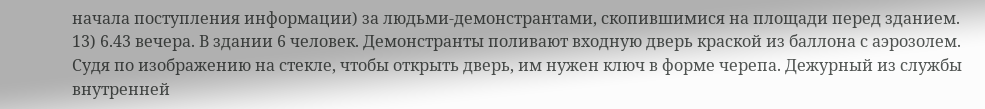начала поступления информации) за людьми-демонстрантами, скопившимися на площади перед зданием.
13) 6.43 вечера. В здании 6 человек. Демонстранты поливают входную дверь краской из баллона с аэрозолем. Судя по изображению на стекле, чтобы открыть дверь, им нужен ключ в форме черепа. Дежурный из службы внутренней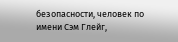безопасности, человек по имени Сэм Глейг,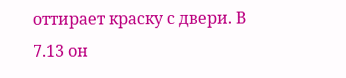оттирает краску с двери. В 7.13 он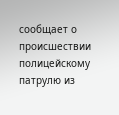сообщает о происшествии полицейскому патрулю из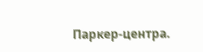Паркер-центра.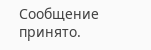Сообщение принято.